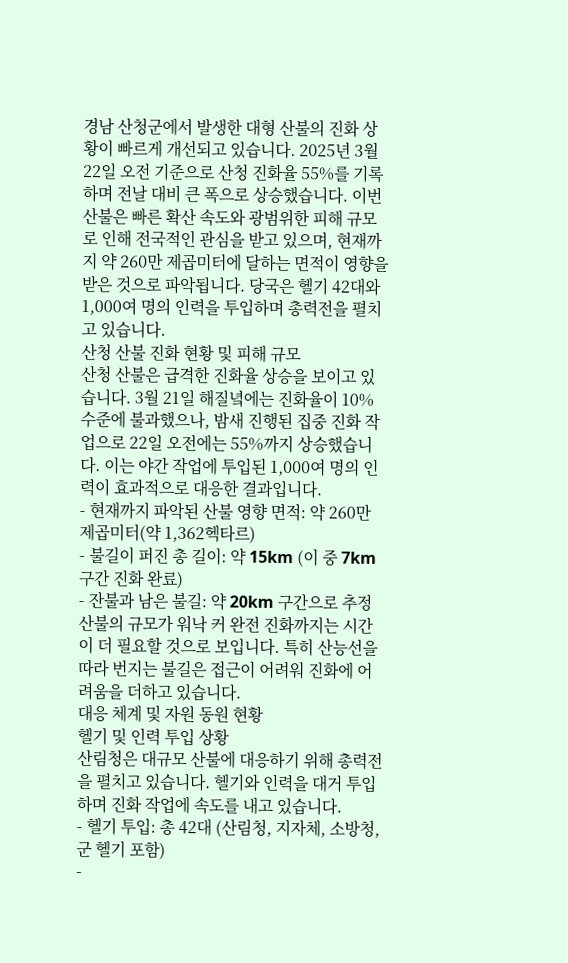경남 산청군에서 발생한 대형 산불의 진화 상황이 빠르게 개선되고 있습니다. 2025년 3월 22일 오전 기준으로 산청 진화율 55%를 기록하며 전날 대비 큰 폭으로 상승했습니다. 이번 산불은 빠른 확산 속도와 광범위한 피해 규모로 인해 전국적인 관심을 받고 있으며, 현재까지 약 260만 제곱미터에 달하는 면적이 영향을 받은 것으로 파악됩니다. 당국은 헬기 42대와 1,000여 명의 인력을 투입하며 총력전을 펼치고 있습니다.
산청 산불 진화 현황 및 피해 규모
산청 산불은 급격한 진화율 상승을 보이고 있습니다. 3월 21일 해질녘에는 진화율이 10% 수준에 불과했으나, 밤새 진행된 집중 진화 작업으로 22일 오전에는 55%까지 상승했습니다. 이는 야간 작업에 투입된 1,000여 명의 인력이 효과적으로 대응한 결과입니다.
- 현재까지 파악된 산불 영향 면적: 약 260만 제곱미터(약 1,362헥타르)
- 불길이 퍼진 총 길이: 약 15km (이 중 7km 구간 진화 완료)
- 잔불과 남은 불길: 약 20km 구간으로 추정
산불의 규모가 워낙 커 완전 진화까지는 시간이 더 필요할 것으로 보입니다. 특히 산능선을 따라 번지는 불길은 접근이 어려워 진화에 어려움을 더하고 있습니다.
대응 체계 및 자원 동원 현황
헬기 및 인력 투입 상황
산림청은 대규모 산불에 대응하기 위해 총력전을 펼치고 있습니다. 헬기와 인력을 대거 투입하며 진화 작업에 속도를 내고 있습니다.
- 헬기 투입: 총 42대 (산림청, 지자체, 소방청, 군 헬기 포함)
-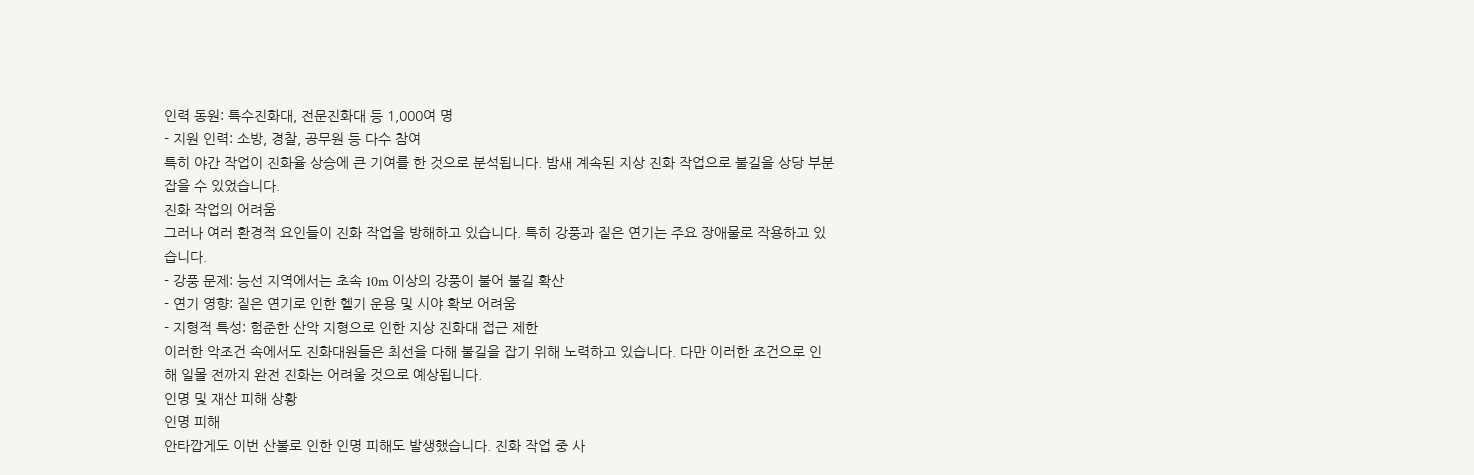인력 동원: 특수진화대, 전문진화대 등 1,000여 명
- 지원 인력: 소방, 경찰, 공무원 등 다수 참여
특히 야간 작업이 진화율 상승에 큰 기여를 한 것으로 분석됩니다. 밤새 계속된 지상 진화 작업으로 불길을 상당 부분 잡을 수 있었습니다.
진화 작업의 어려움
그러나 여러 환경적 요인들이 진화 작업을 방해하고 있습니다. 특히 강풍과 짙은 연기는 주요 장애물로 작용하고 있습니다.
- 강풍 문제: 능선 지역에서는 초속 10m 이상의 강풍이 불어 불길 확산
- 연기 영향: 짙은 연기로 인한 헬기 운용 및 시야 확보 어려움
- 지형적 특성: 험준한 산악 지형으로 인한 지상 진화대 접근 제한
이러한 악조건 속에서도 진화대원들은 최선을 다해 불길을 잡기 위해 노력하고 있습니다. 다만 이러한 조건으로 인해 일몰 전까지 완전 진화는 어려울 것으로 예상됩니다.
인명 및 재산 피해 상황
인명 피해
안타깝게도 이번 산불로 인한 인명 피해도 발생했습니다. 진화 작업 중 사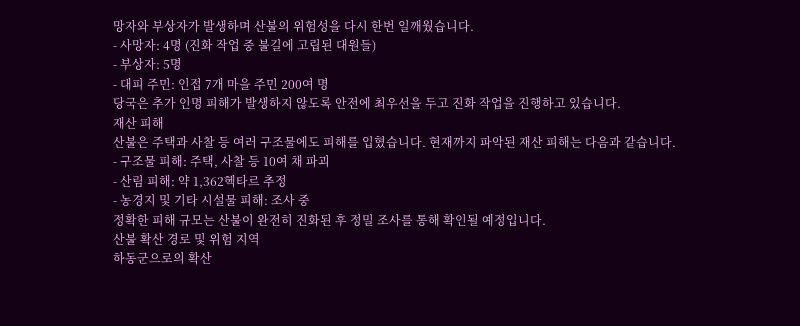망자와 부상자가 발생하며 산불의 위험성을 다시 한번 일깨웠습니다.
- 사망자: 4명 (진화 작업 중 불길에 고립된 대원들)
- 부상자: 5명
- 대피 주민: 인접 7개 마을 주민 200여 명
당국은 추가 인명 피해가 발생하지 않도록 안전에 최우선을 두고 진화 작업을 진행하고 있습니다.
재산 피해
산불은 주택과 사찰 등 여러 구조물에도 피해를 입혔습니다. 현재까지 파악된 재산 피해는 다음과 같습니다.
- 구조물 피해: 주택, 사찰 등 10여 채 파괴
- 산림 피해: 약 1,362헥타르 추정
- 농경지 및 기타 시설물 피해: 조사 중
정확한 피해 규모는 산불이 완전히 진화된 후 정밀 조사를 통해 확인될 예정입니다.
산불 확산 경로 및 위험 지역
하동군으로의 확산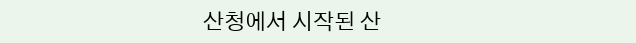산청에서 시작된 산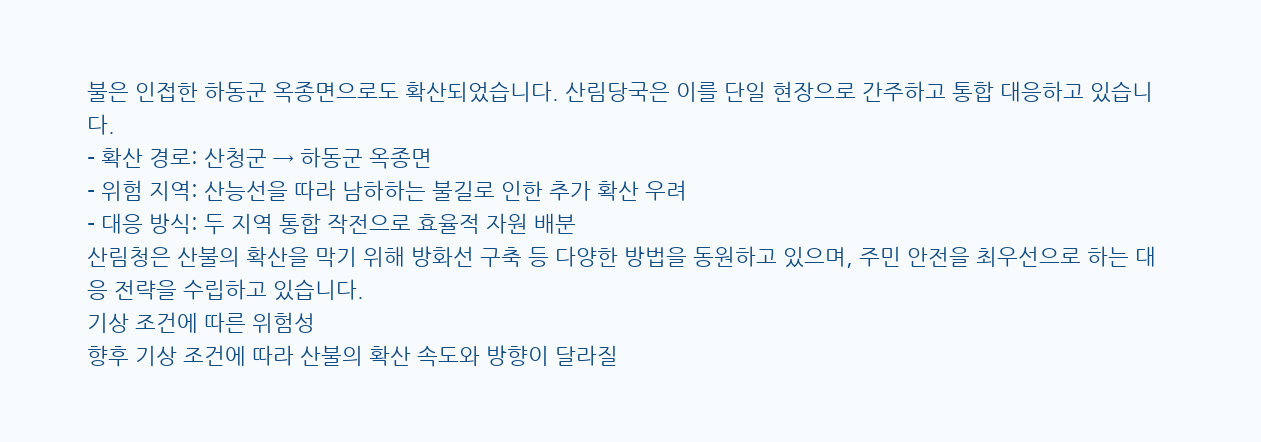불은 인접한 하동군 옥종면으로도 확산되었습니다. 산림당국은 이를 단일 현장으로 간주하고 통합 대응하고 있습니다.
- 확산 경로: 산청군 → 하동군 옥종면
- 위험 지역: 산능선을 따라 남하하는 불길로 인한 추가 확산 우려
- 대응 방식: 두 지역 통합 작전으로 효율적 자원 배분
산림청은 산불의 확산을 막기 위해 방화선 구축 등 다양한 방법을 동원하고 있으며, 주민 안전을 최우선으로 하는 대응 전략을 수립하고 있습니다.
기상 조건에 따른 위험성
향후 기상 조건에 따라 산불의 확산 속도와 방향이 달라질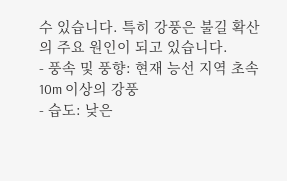수 있습니다. 특히 강풍은 불길 확산의 주요 원인이 되고 있습니다.
- 풍속 및 풍향: 현재 능선 지역 초속 10m 이상의 강풍
- 습도: 낮은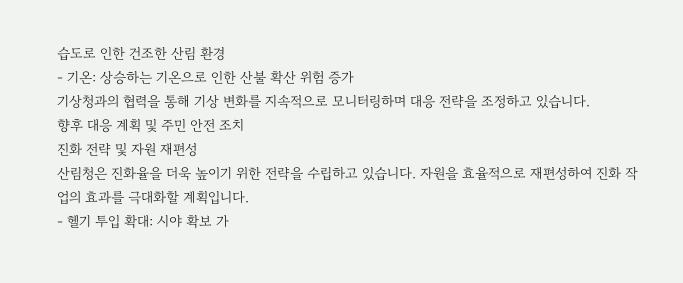습도로 인한 건조한 산림 환경
- 기온: 상승하는 기온으로 인한 산불 확산 위험 증가
기상청과의 협력을 통해 기상 변화를 지속적으로 모니터링하며 대응 전략을 조정하고 있습니다.
향후 대응 계획 및 주민 안전 조치
진화 전략 및 자원 재편성
산림청은 진화율을 더욱 높이기 위한 전략을 수립하고 있습니다. 자원을 효율적으로 재편성하여 진화 작업의 효과를 극대화할 계획입니다.
- 헬기 투입 확대: 시야 확보 가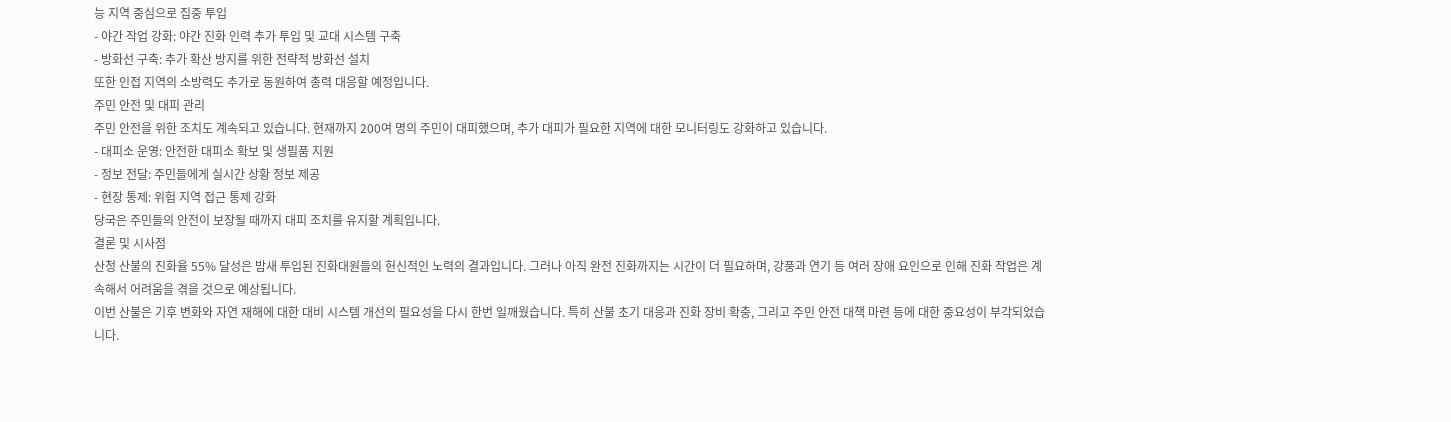능 지역 중심으로 집중 투입
- 야간 작업 강화: 야간 진화 인력 추가 투입 및 교대 시스템 구축
- 방화선 구축: 추가 확산 방지를 위한 전략적 방화선 설치
또한 인접 지역의 소방력도 추가로 동원하여 총력 대응할 예정입니다.
주민 안전 및 대피 관리
주민 안전을 위한 조치도 계속되고 있습니다. 현재까지 200여 명의 주민이 대피했으며, 추가 대피가 필요한 지역에 대한 모니터링도 강화하고 있습니다.
- 대피소 운영: 안전한 대피소 확보 및 생필품 지원
- 정보 전달: 주민들에게 실시간 상황 정보 제공
- 현장 통제: 위험 지역 접근 통제 강화
당국은 주민들의 안전이 보장될 때까지 대피 조치를 유지할 계획입니다.
결론 및 시사점
산청 산불의 진화율 55% 달성은 밤새 투입된 진화대원들의 헌신적인 노력의 결과입니다. 그러나 아직 완전 진화까지는 시간이 더 필요하며, 강풍과 연기 등 여러 장애 요인으로 인해 진화 작업은 계속해서 어려움을 겪을 것으로 예상됩니다.
이번 산불은 기후 변화와 자연 재해에 대한 대비 시스템 개선의 필요성을 다시 한번 일깨웠습니다. 특히 산불 초기 대응과 진화 장비 확충, 그리고 주민 안전 대책 마련 등에 대한 중요성이 부각되었습니다.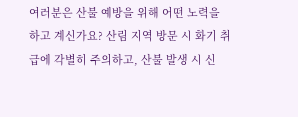여러분은 산불 예방을 위해 어떤 노력을 하고 계신가요? 산림 지역 방문 시 화기 취급에 각별히 주의하고, 산불 발생 시 신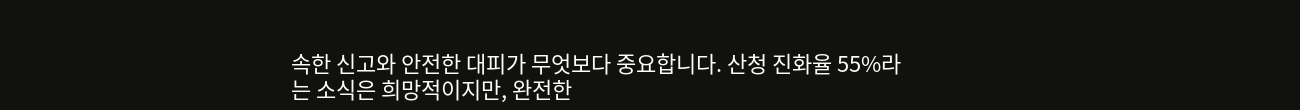속한 신고와 안전한 대피가 무엇보다 중요합니다. 산청 진화율 55%라는 소식은 희망적이지만, 완전한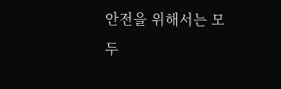안전을 위해서는 모두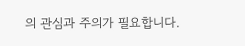의 관심과 주의가 필요합니다.